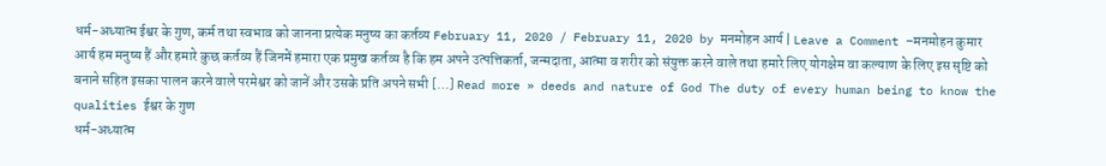धर्म-अध्यात्म ईश्वर के गुण, कर्म तथा स्वभाव को जानना प्रत्येक मनुष्य का कर्तव्य February 11, 2020 / February 11, 2020 by मनमोहन आर्य | Leave a Comment –मनमोहन कुमार आर्य हम मनुष्य हैं और हमारे कुछ कर्तव्य हैं जिनमें हमारा एक प्रमुख कर्तव्य है कि हम अपने उत्पत्तिकर्ता, जन्मदाता, आत्मा व शरीर को संयुक्त करने वाले तथा हमारे लिए योगक्षेम वा कल्याण के लिए इस सृष्टि को बनाने सहित इसका पालन करने वाले परमेश्वर को जानें और उसके प्रति अपने सभी […] Read more » deeds and nature of God The duty of every human being to know the qualities ईश्वर के गुण
धर्म-अध्यात्म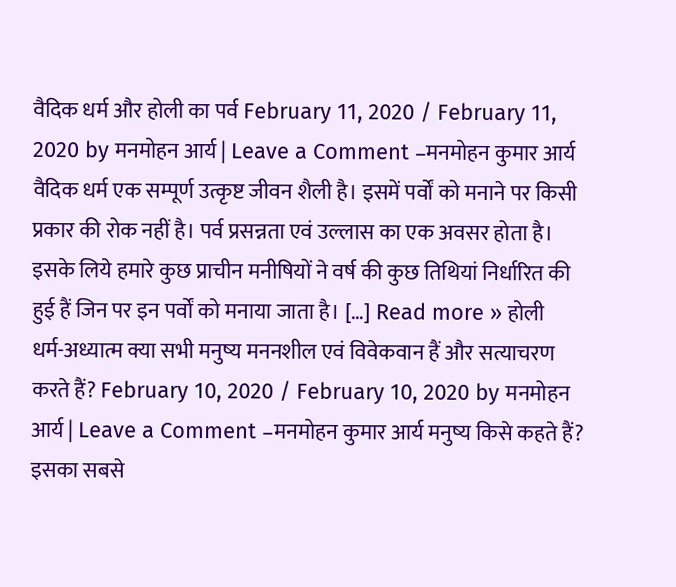वैदिक धर्म और होली का पर्व February 11, 2020 / February 11, 2020 by मनमोहन आर्य | Leave a Comment –मनमोहन कुमार आर्य वैदिक धर्म एक सम्पूर्ण उत्कृष्ट जीवन शैली है। इसमें पर्वों को मनाने पर किसी प्रकार की रोक नहीं है। पर्व प्रसन्नता एवं उल्लास का एक अवसर होता है। इसके लिये हमारे कुछ प्राचीन मनीषियों ने वर्ष की कुछ तिथियां निर्धारित की हुई हैं जिन पर इन पर्वों को मनाया जाता है। […] Read more » होली
धर्म-अध्यात्म क्या सभी मनुष्य मननशील एवं विवेकवान हैं और सत्याचरण करते हैं? February 10, 2020 / February 10, 2020 by मनमोहन आर्य | Leave a Comment –मनमोहन कुमार आर्य मनुष्य किसे कहते हैं? इसका सबसे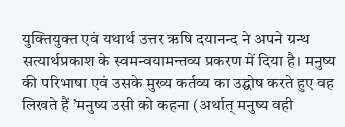युक्तियुक्त एवं यथार्थ उत्तर ऋषि दयानन्द ने अपने ग्रन्थ सत्यार्थप्रकाश के स्वमन्वयामन्तव्य प्रकरण में दिया है। मनुष्य की परिभाषा एवं उसके मुख्य कर्तव्य का उद्घोष करते हुए वह लिखते हैं ’मनुष्य उसी को कहना (अर्थात् मनुष्य वही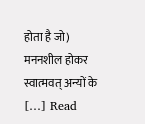होता है जो) मननशील होकर स्वात्मवत् अन्यों के […] Read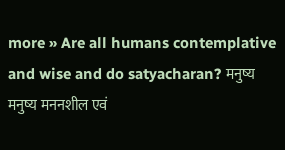more » Are all humans contemplative and wise and do satyacharan? मनुष्य मनुष्य मननशील एवं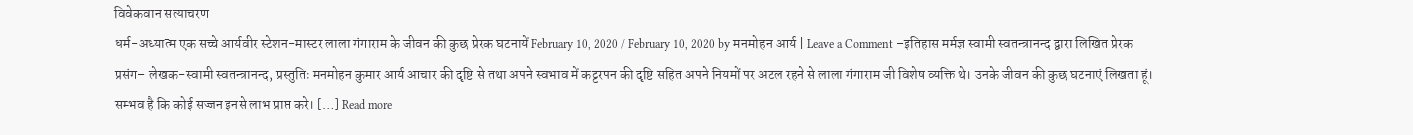विवेकवान सत्याचरण
धर्म-अध्यात्म एक सच्चे आर्यवीर स्टेशन-मास्टर लाला गंगाराम के जीवन की कुछ प्रेरक घटनायें February 10, 2020 / February 10, 2020 by मनमोहन आर्य | Leave a Comment –इतिहास मर्मज्ञ स्वामी स्वतन्त्रानन्द द्वारा लिखित प्रेरक प्रसंग– लेखक-स्वामी स्वतन्त्रानन्द, प्रस्तुतिः मनमोहन कुमार आर्य आचार की दृष्टि से तथा अपने स्वभाव में कट्टरपन की दृष्टि सहित अपने नियमों पर अटल रहने से लाला गंगाराम जी विशेष व्यक्ति थे। उनके जीवन की कुछ घटनाएं लिखता हूं। सम्भव है कि कोई सज्जन इनसे लाभ प्राप्त करे। […] Read more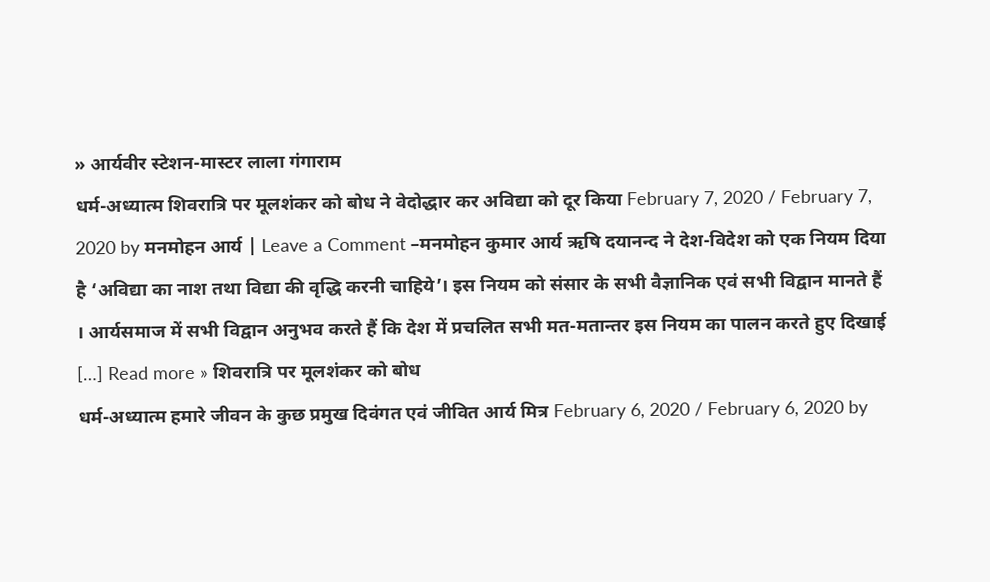» आर्यवीर स्टेशन-मास्टर लाला गंगाराम
धर्म-अध्यात्म शिवरात्रि पर मूलशंकर को बोध ने वेदोद्धार कर अविद्या को दूर किया February 7, 2020 / February 7, 2020 by मनमोहन आर्य | Leave a Comment –मनमोहन कुमार आर्य ऋषि दयानन्द ने देश-विदेश को एक नियम दिया है ‘अविद्या का नाश तथा विद्या की वृद्धि करनी चाहिये’। इस नियम को संसार के सभी वैज्ञानिक एवं सभी विद्वान मानते हैं । आर्यसमाज में सभी विद्वान अनुभव करते हैं कि देश में प्रचलित सभी मत-मतान्तर इस नियम का पालन करते हुए दिखाई […] Read more » शिवरात्रि पर मूलशंकर को बोध
धर्म-अध्यात्म हमारे जीवन के कुछ प्रमुख दिवंगत एवं जीवित आर्य मित्र February 6, 2020 / February 6, 2020 by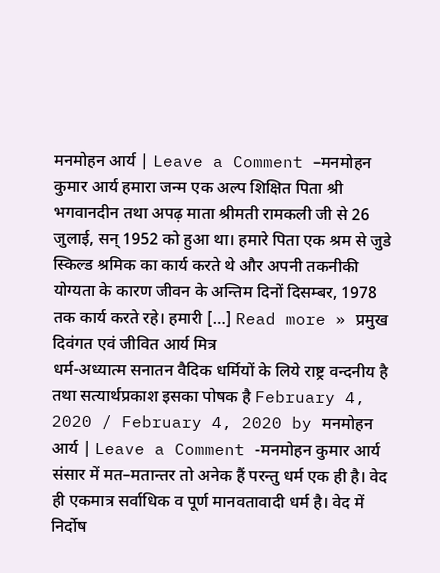मनमोहन आर्य | Leave a Comment –मनमोहन कुमार आर्य हमारा जन्म एक अल्प शिक्षित पिता श्री भगवानदीन तथा अपढ़ माता श्रीमती रामकली जी से 26 जुलाई, सन् 1952 को हुआ था। हमारे पिता एक श्रम से जुडे स्किल्ड श्रमिक का कार्य करते थे और अपनी तकनीकी योग्यता के कारण जीवन के अन्तिम दिनों दिसम्बर, 1978 तक कार्य करते रहे। हमारी […] Read more » प्रमुख दिवंगत एवं जीवित आर्य मित्र
धर्म-अध्यात्म सनातन वैदिक धर्मियों के लिये राष्ट्र वन्दनीय है तथा सत्यार्थप्रकाश इसका पोषक है February 4, 2020 / February 4, 2020 by मनमोहन आर्य | Leave a Comment -मनमोहन कुमार आर्य संसार में मत–मतान्तर तो अनेक हैं परन्तु धर्म एक ही है। वेद ही एकमात्र सर्वाधिक व पूर्ण मानवतावादी धर्म है। वेद में निर्दोष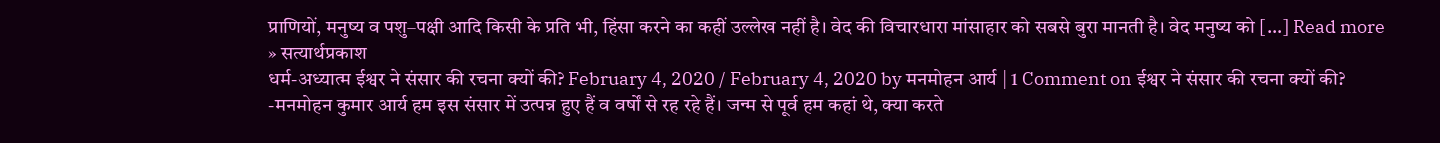प्राणियों, मनुष्य व पशु–पक्षी आदि किसी के प्रति भी, हिंसा करने का कहीं उल्लेख नहीं है। वेद की विचारधारा मांसाहार को सबसे बुरा मानती है। वेद मनुष्य को […] Read more » सत्यार्थप्रकाश
धर्म-अध्यात्म ईश्वर ने संसार की रचना क्यों की? February 4, 2020 / February 4, 2020 by मनमोहन आर्य | 1 Comment on ईश्वर ने संसार की रचना क्यों की? -मनमोहन कुमार आर्य हम इस संसार में उत्पन्न हुए हैं व वर्षों से रह रहे हैं। जन्म से पूर्व हम कहां थे, क्या करते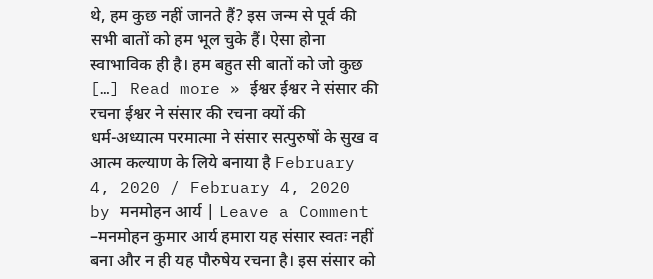थे, हम कुछ नहीं जानते हैं? इस जन्म से पूर्व की सभी बातों को हम भूल चुके हैं। ऐसा होना स्वाभाविक ही है। हम बहुत सी बातों को जो कुछ […] Read more » ईश्वर ईश्वर ने संसार की रचना ईश्वर ने संसार की रचना क्यों की
धर्म-अध्यात्म परमात्मा ने संसार सत्पुरुषों के सुख व आत्म कल्याण के लिये बनाया है February 4, 2020 / February 4, 2020 by मनमोहन आर्य | Leave a Comment –मनमोहन कुमार आर्य हमारा यह संसार स्वतः नहीं बना और न ही यह पौरुषेय रचना है। इस संसार को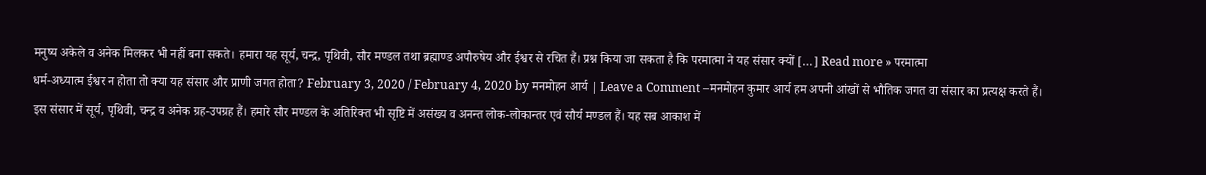मनुष्य अकेले व अनेक मिलकर भी नहीं बना सकते। हमारा यह सूर्य, चन्द्र, पृथिवी, सौर मण्डल तथा ब्रह्माण्ड अपौरुषेय और ईश्वर से रचित हैं। प्रश्न किया जा सकता है कि परमात्मा ने यह संसार क्यों […] Read more » परमात्मा
धर्म-अध्यात्म ईश्वर न होता तो क्या यह संसार और प्राणी जगत होता? February 3, 2020 / February 4, 2020 by मनमोहन आर्य | Leave a Comment –मनमोहन कुमार आर्य हम अपनी आंखों से भौतिक जगत वा संसार का प्रत्यक्ष करते हैं। इस संसार में सूर्य, पृथिवी, चन्द्र व अनेक ग्रह-उपग्रह हैं। हमारे सौर मण्डल के अतिरिक्त भी सृष्टि में असंख्य व अनन्त लोक-लोकान्तर एवं सौर्य मण्डल हैं। यह सब आकाश में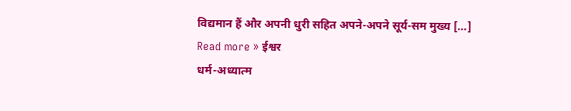विद्यमान हैं और अपनी धुरी सहित अपने-अपने सूर्य-सम मुख्य […] Read more » ईश्वर
धर्म-अध्यात्म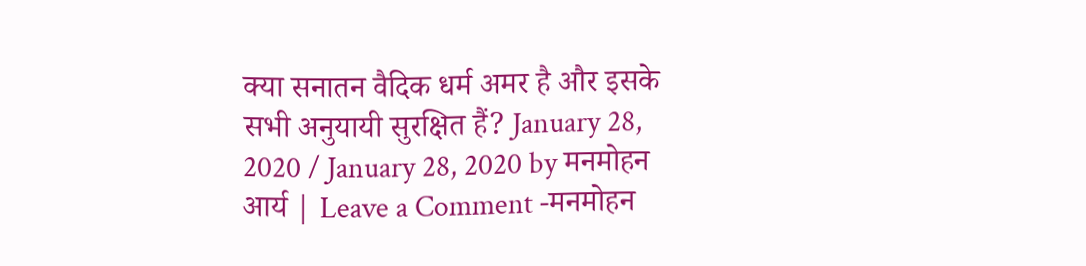क्या सनातन वैदिक धर्म अमर है और इसके सभी अनुयायी सुरक्षित हैं? January 28, 2020 / January 28, 2020 by मनमोहन आर्य | Leave a Comment -मनमोहन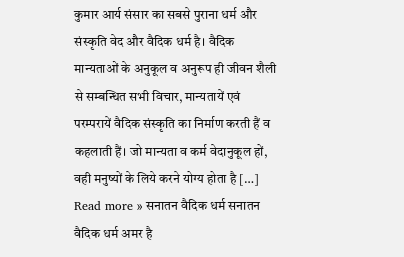कुमार आर्य संसार का सबसे पुराना धर्म और संस्कृति वेद और वैदिक धर्म है। वैदिक मान्यताओं के अनुकूल व अनुरूप ही जीवन शैली से सम्बन्धित सभी विचार, मान्यतायें एवं परम्परायें वैदिक संस्कृति का निर्माण करती हैं व कहलाती हैं। जो मान्यता व कर्म वेदानुकूल हों, वही मनुष्यों के लिये करने योग्य होता है […] Read more » सनातन वैदिक धर्म सनातन वैदिक धर्म अमर है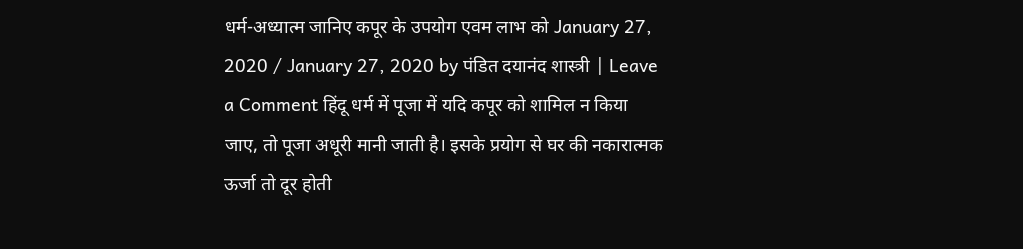धर्म-अध्यात्म जानिए कपूर के उपयोग एवम लाभ को January 27, 2020 / January 27, 2020 by पंडित दयानंद शास्त्री | Leave a Comment हिंदू धर्म में पूजा में यदि कपूर को शामिल न किया जाए, तो पूजा अधूरी मानी जाती है। इसके प्रयोग से घर की नकारात्मक ऊर्जा तो दूर होती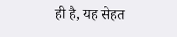ही है, यह सेहत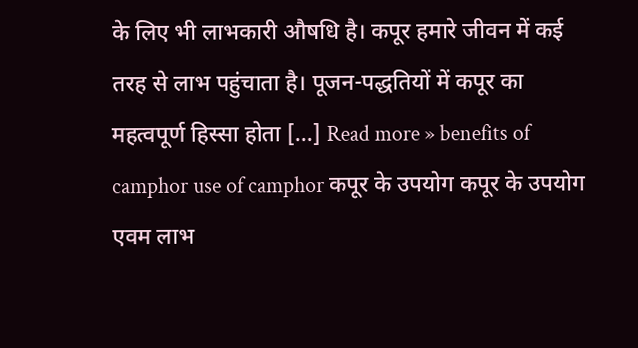के लिए भी लाभकारी औषधि है। कपूर हमारे जीवन में कई तरह से लाभ पहुंचाता है। पूजन-पद्धतियों में कपूर का महत्वपूर्ण हिस्सा होता […] Read more » benefits of camphor use of camphor कपूर के उपयोग कपूर के उपयोग एवम लाभ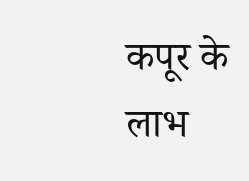कपूर के लाभ